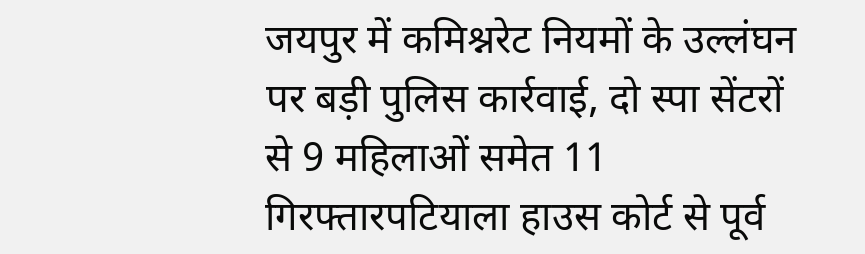जयपुर में कमिश्नरेट नियमों के उल्लंघन पर बड़ी पुलिस कार्रवाई, दो स्पा सेंटरों से 9 महिलाओं समेत 11 गिरफ्तारपटियाला हाउस कोर्ट से पूर्व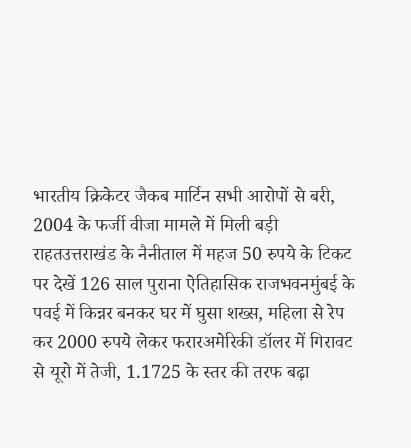भारतीय क्रिकेटर जैकब मार्टिन सभी आरोपों से बरी, 2004 के फर्जी वीजा मामले में मिली बड़ी राहतउत्तराखंड के नैनीताल में महज 50 रुपये के टिकट पर देखें 126 साल पुराना ऐतिहासिक राजभवनमुंबई के पवई में किन्नर बनकर घर में घुसा शख्स, महिला से रेप कर 2000 रुपये लेकर फरारअमेरिकी डॉलर में गिरावट से यूरो में तेजी, 1.1725 के स्तर की तरफ बढ़ा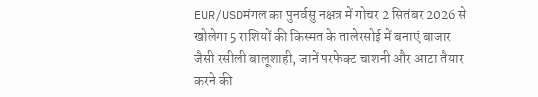EUR/USDमंगल का पुनर्वसु नक्षत्र में गोचर 2 सितंबर 2026 से खोलेगा 5 राशियों की किस्मत के तालेरसोई में बनाएं बाजार जैसी रसीली बालूशाही, जानें परफेक्ट चाशनी और आटा तैयार करने की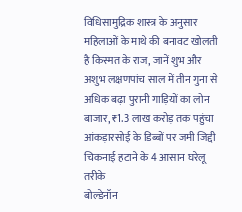विधिसामुद्रिक शास्त्र के अनुसार महिलाओं के माथे की बनावट खोलती है किस्मत के राज, जानें शुभ और अशुभ लक्षणपांच साल में तीन गुना से अधिक बढ़ा पुरानी गाड़ियों का लोन बाजार, ₹1.3 लाख करोड़ तक पहुंचा आंकड़ारसोई के डिब्बों पर जमी जिद्दी चिकनाई हटाने के 4 आसान घरेलू तरीके
बोल्डेनॉन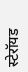स्टेरॉयड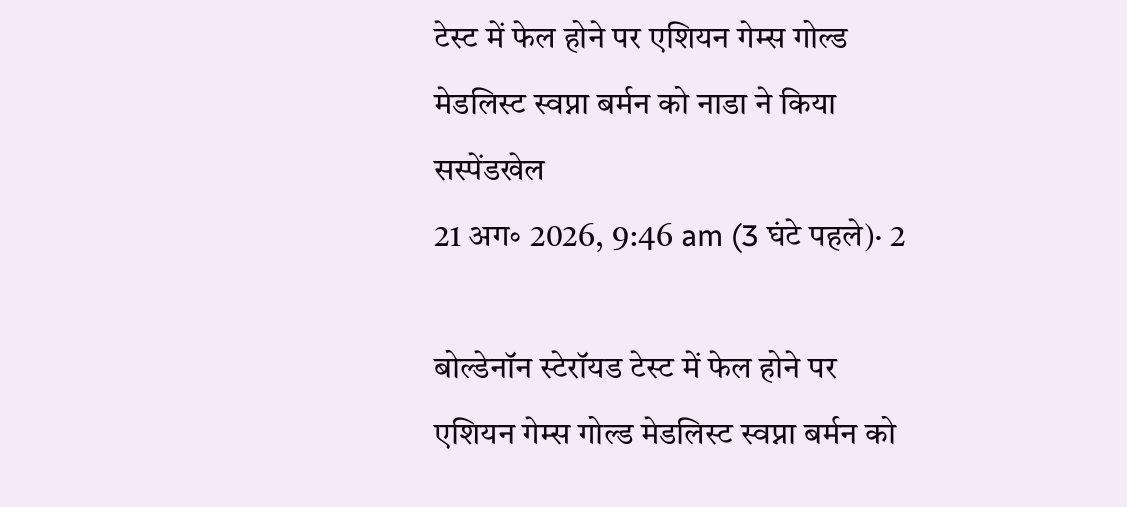टेस्ट में फेल होने पर एशियन गेम्स गोल्ड मेडलिस्ट स्वप्ना बर्मन को नाडा ने किया सस्पेंडखेल
21 अग॰ 2026, 9:46 am (3 घंटे पहले)· 2

बोल्डेनॉन स्टेरॉयड टेस्ट में फेल होने पर एशियन गेम्स गोल्ड मेडलिस्ट स्वप्ना बर्मन को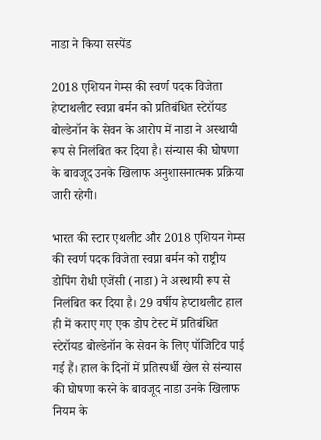नाडा ने किया सस्पेंड

2018 एशियन गेम्स की स्वर्ण पदक विजेता हेप्टाथलीट स्वप्ना बर्मन को प्रतिबंधित स्टेरॉयड बोल्डेनॉन के सेवन के आरोप में नाडा ने अस्थायी रूप से निलंबित कर दिया है। संन्यास की घोषणा के बावजूद उनके खिलाफ अनुशासनात्मक प्रक्रिया जारी रहेगी।

भारत की स्टार एथलीट और 2018 एशियन गेम्स की स्वर्ण पदक विजेता स्वप्ना बर्मन को राष्ट्रीय डोपिंग रोधी एजेंसी (नाडा) ने अस्थायी रूप से निलंबित कर दिया है। 29 वर्षीय हेप्टाथलीट हाल ही में कराए गए एक डोप टेस्ट में प्रतिबंधित स्टेरॉयड बोल्डेनॉन के सेवन के लिए पॉजिटिव पाई गई हैं। हाल के दिनों में प्रतिस्पर्धी खेल से संन्यास की घोषणा करने के बावजूद नाडा उनके खिलाफ नियम के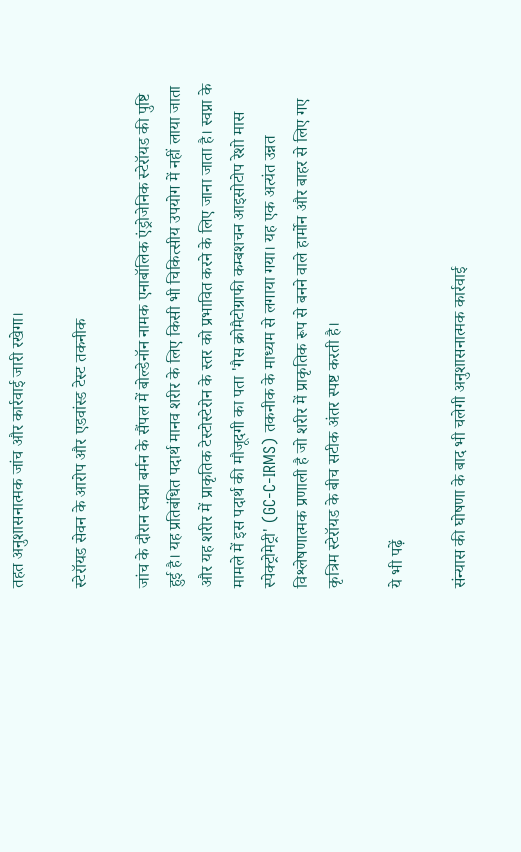तहत अनुशासनात्मक जांच और कार्रवाई जारी रखेगा।

स्टेरॉयड सेवन के आरोप और एडवांस्ड टेस्ट तकनीक

जांच के दौरान स्वप्ना बर्मन के सैंपल में बोल्डेनॉन नामक एनाबॉलिक एंड्रोजेनिक स्टेरॉयड की पुष्टि हुई है। यह प्रतिबंधित पदार्थ मानव शरीर के लिए किसी भी चिकित्सीय उपयोग में नहीं लाया जाता और यह शरीर में प्राकृतिक टेस्टोस्टेरोन के स्तर को प्रभावित करने के लिए जाना जाता है। स्वप्ना के मामले में इस पदार्थ की मौजूदगी का पता 'गैस क्रोमैटोग्राफी कम्बशचन आइसोटोप रेशो मास स्पेक्ट्रोमेट्री' (GC-C-IRMS) तकनीक के माध्यम से लगाया गया। यह एक अत्यंत उन्नत विश्लेषणात्मक प्रणाली है जो शरीर में प्राकृतिक रूप से बनने वाले हार्मोन और बाहर से लिए गए कृत्रिम स्टेरॉयड के बीच सटीक अंतर स्पष्ट करती है।

ये भी पढ़ें

संन्यास की घोषणा के बाद भी चलेगी अनुशासनात्मक कार्रवाई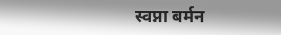स्वप्ना बर्मन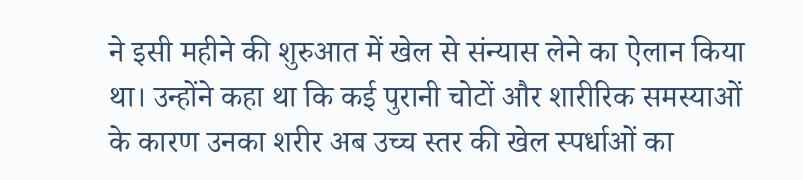ने इसी महीने की शुरुआत में खेल से संन्यास लेने का ऐलान किया था। उन्होंने कहा था कि कई पुरानी चोटों और शारीरिक समस्याओं के कारण उनका शरीर अब उच्च स्तर की खेल स्पर्धाओं का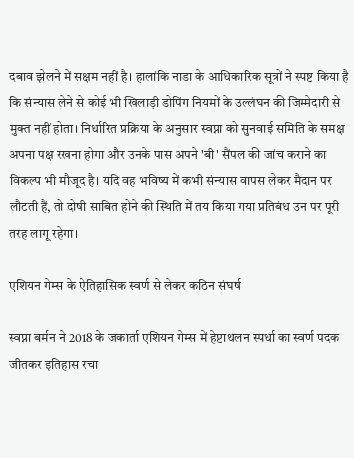दबाव झेलने में सक्षम नहीं है। हालांकि नाडा के आधिकारिक सूत्रों ने स्पष्ट किया है कि संन्यास लेने से कोई भी खिलाड़ी डोपिंग नियमों के उल्लंघन की जिम्मेदारी से मुक्त नहीं होता। निर्धारित प्रक्रिया के अनुसार स्वप्ना को सुनवाई समिति के समक्ष अपना पक्ष रखना होगा और उनके पास अपने 'बी' सैंपल की जांच कराने का विकल्प भी मौजूद है। यदि वह भविष्य में कभी संन्यास वापस लेकर मैदान पर लौटती हैं, तो दोषी साबित होने की स्थिति में तय किया गया प्रतिबंध उन पर पूरी तरह लागू रहेगा।

एशियन गेम्स के ऐतिहासिक स्वर्ण से लेकर कठिन संघर्ष

स्वप्ना बर्मन ने 2018 के जकार्ता एशियन गेम्स में हेप्टाथलन स्पर्धा का स्वर्ण पदक जीतकर इतिहास रचा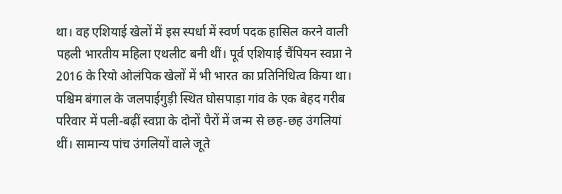था। वह एशियाई खेलों में इस स्पर्धा में स्वर्ण पदक हासिल करने वाली पहली भारतीय महिला एथलीट बनी थीं। पूर्व एशियाई चैंपियन स्वप्ना ने 2016 के रियो ओलंपिक खेलों में भी भारत का प्रतिनिधित्व किया था। पश्चिम बंगाल के जलपाईगुड़ी स्थित घोसपाड़ा गांव के एक बेहद गरीब परिवार में पली-बढ़ीं स्वप्ना के दोनों पैरों में जन्म से छह-छह उंगलियां थीं। सामान्य पांच उंगलियों वाले जूते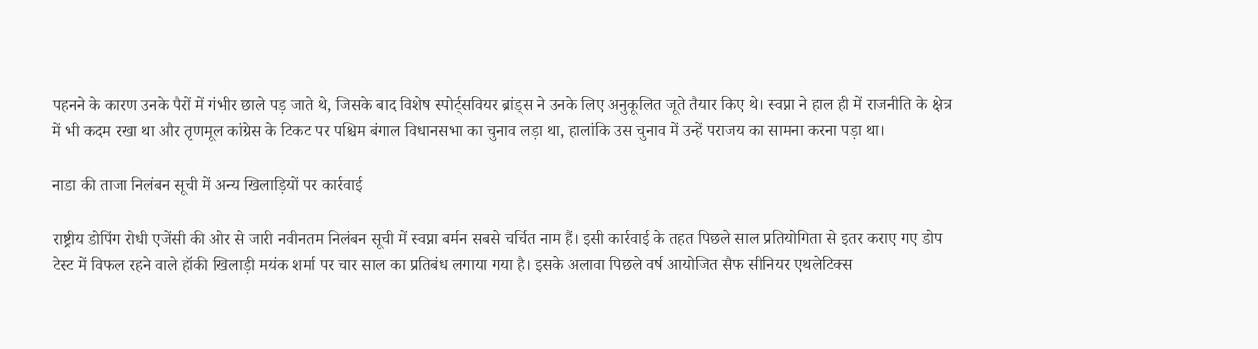पहनने के कारण उनके पैरों में गंभीर छाले पड़ जाते थे, जिसके बाद विशेष स्पोर्ट्सवियर ब्रांड्स ने उनके लिए अनुकूलित जूते तैयार किए थे। स्वप्ना ने हाल ही में राजनीति के क्षेत्र में भी कदम रखा था और तृणमूल कांग्रेस के टिकट पर पश्चिम बंगाल विधानसभा का चुनाव लड़ा था, हालांकि उस चुनाव में उन्हें पराजय का सामना करना पड़ा था।

नाडा की ताजा निलंबन सूची में अन्य खिलाड़ियों पर कार्रवाई

राष्ट्रीय डोपिंग रोधी एजेंसी की ओर से जारी नवीनतम निलंबन सूची में स्वप्ना बर्मन सबसे चर्चित नाम हैं। इसी कार्रवाई के तहत पिछले साल प्रतियोगिता से इतर कराए गए डोप टेस्ट में विफल रहने वाले हॉकी खिलाड़ी मयंक शर्मा पर चार साल का प्रतिबंध लगाया गया है। इसके अलावा पिछले वर्ष आयोजित सैफ सीनियर एथलेटिक्स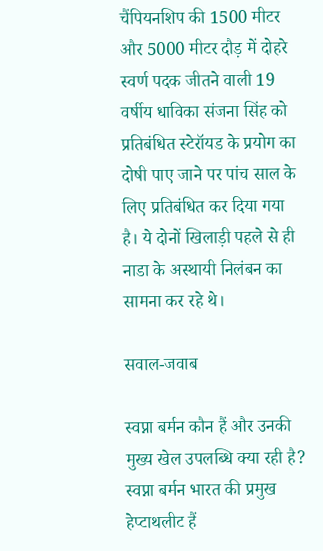चैंपियनशिप की 1500 मीटर और 5000 मीटर दौड़ में दोहरे स्वर्ण पदक जीतने वाली 19 वर्षीय धाविका संजना सिंह को प्रतिबंधित स्टेरॉयड के प्रयोग का दोषी पाए जाने पर पांच साल के लिए प्रतिबंधित कर दिया गया है। ये दोनों खिलाड़ी पहले से ही नाडा के अस्थायी निलंबन का सामना कर रहे थे।

सवाल-जवाब

स्वप्ना बर्मन कौन हैं और उनकी मुख्य खेल उपलब्धि क्या रही है?
स्वप्ना बर्मन भारत की प्रमुख हेप्टाथलीट हैं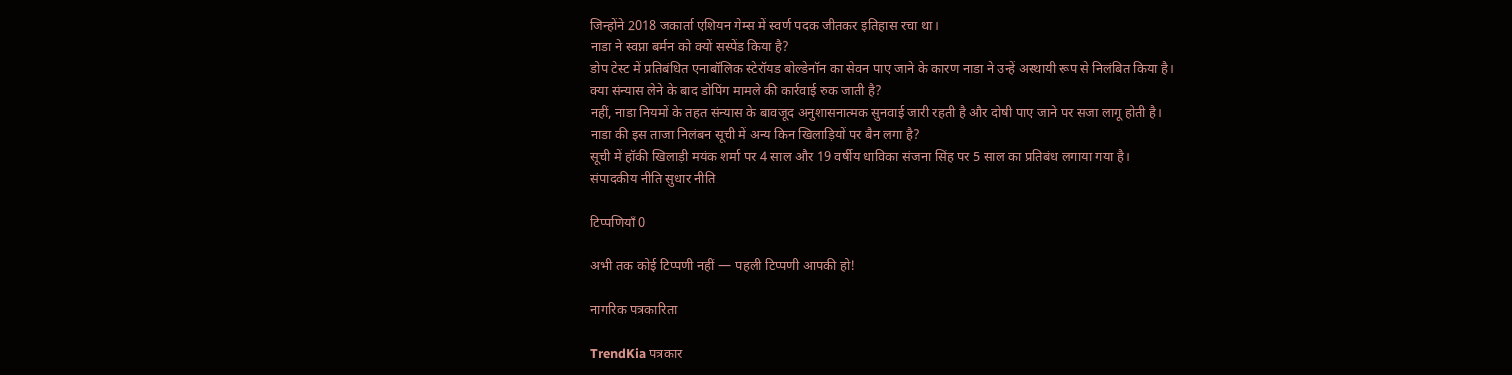जिन्होंने 2018 जकार्ता एशियन गेम्स में स्वर्ण पदक जीतकर इतिहास रचा था।
नाडा ने स्वप्ना बर्मन को क्यों सस्पेंड किया है?
डोप टेस्ट में प्रतिबंधित एनाबॉलिक स्टेरॉयड बोल्डेनॉन का सेवन पाए जाने के कारण नाडा ने उन्हें अस्थायी रूप से निलंबित किया है।
क्या संन्यास लेने के बाद डोपिंग मामले की कार्रवाई रुक जाती है?
नहीं, नाडा नियमों के तहत संन्यास के बावजूद अनुशासनात्मक सुनवाई जारी रहती है और दोषी पाए जाने पर सजा लागू होती है।
नाडा की इस ताजा निलंबन सूची में अन्य किन खिलाड़ियों पर बैन लगा है?
सूची में हॉकी खिलाड़ी मयंक शर्मा पर 4 साल और 19 वर्षीय धाविका संजना सिंह पर 5 साल का प्रतिबंध लगाया गया है।
संपादकीय नीति सुधार नीति

टिप्पणियाँ 0

अभी तक कोई टिप्पणी नहीं — पहली टिप्पणी आपकी हो!

नागरिक पत्रकारिता

TrendKia पत्रकार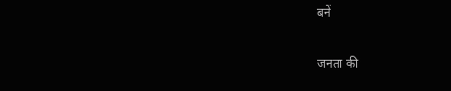बनें

जनता की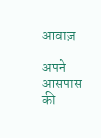आवाज़

अपने आसपास की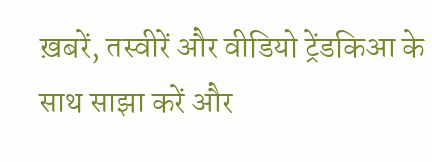ख़बरें, तस्वीरें और वीडियो ट्रेंडकिआ के साथ साझा करें और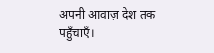अपनी आवाज़ देश तक पहुँचाएँ।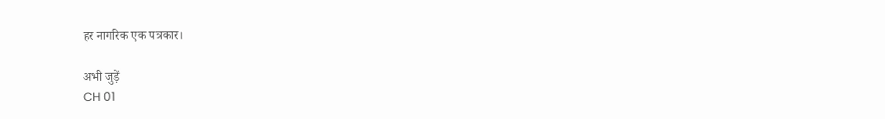हर नागरिक एक पत्रकार।

अभी जुड़ें
CH 01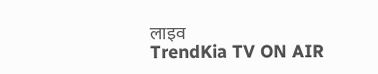लाइव
TrendKia TV ON AIR